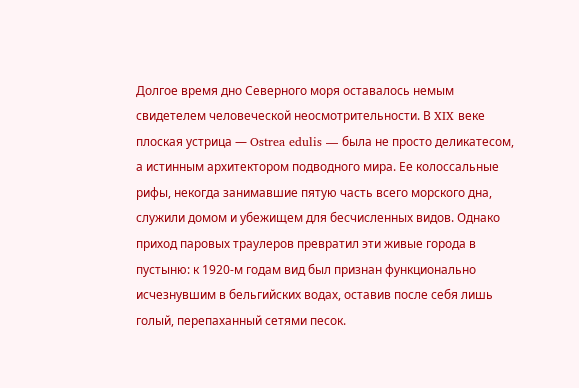Долгое время дно Северного моря оставалось немым свидетелем человеческой неосмотрительности. В XIX веке плоская устрица — Ostrea edulis — была не просто деликатесом, а истинным архитектором подводного мира. Ее колоссальные рифы, некогда занимавшие пятую часть всего морского дна, служили домом и убежищем для бесчисленных видов. Однако приход паровых траулеров превратил эти живые города в пустыню: к 1920-м годам вид был признан функционально исчезнувшим в бельгийских водах, оставив после себя лишь голый, перепаханный сетями песок.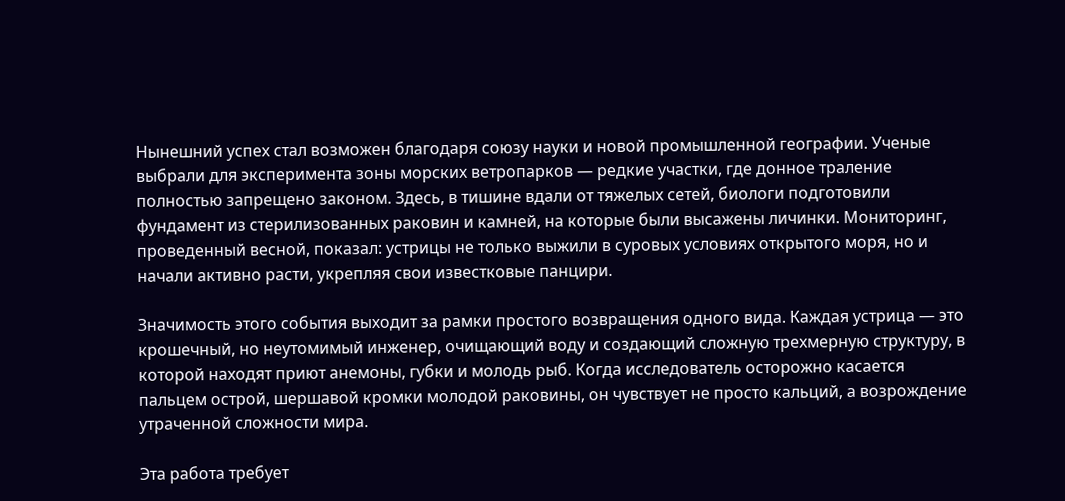Нынешний успех стал возможен благодаря союзу науки и новой промышленной географии. Ученые выбрали для эксперимента зоны морских ветропарков — редкие участки, где донное траление полностью запрещено законом. Здесь, в тишине вдали от тяжелых сетей, биологи подготовили фундамент из стерилизованных раковин и камней, на которые были высажены личинки. Мониторинг, проведенный весной, показал: устрицы не только выжили в суровых условиях открытого моря, но и начали активно расти, укрепляя свои известковые панцири.

Значимость этого события выходит за рамки простого возвращения одного вида. Каждая устрица — это крошечный, но неутомимый инженер, очищающий воду и создающий сложную трехмерную структуру, в которой находят приют анемоны, губки и молодь рыб. Когда исследователь осторожно касается пальцем острой, шершавой кромки молодой раковины, он чувствует не просто кальций, а возрождение утраченной сложности мира.

Эта работа требует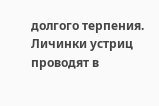долгого терпения. Личинки устриц проводят в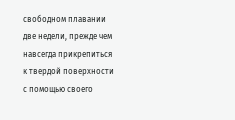свободном плавании две недели, прежде чем навсегда прикрепиться к твердой поверхности с помощью своего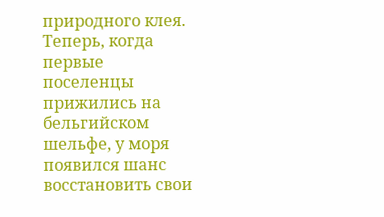природного клея. Теперь, когда первые поселенцы прижились на бельгийском шельфе, у моря появился шанс восстановить свои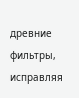древние фильтры, исправляя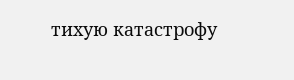тихую катастрофу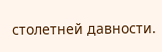столетней давности.